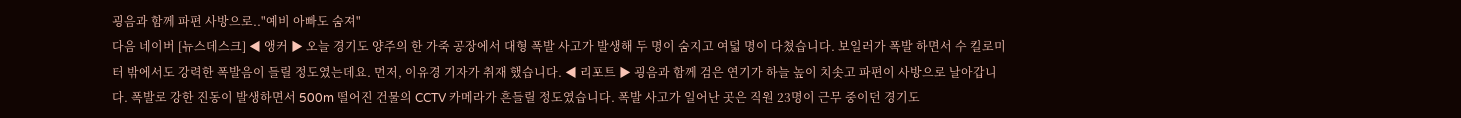굉음과 함께 파편 사방으로.."예비 아빠도 숨져"
다음 네이버 [뉴스데스크] ◀ 앵커 ▶ 오늘 경기도 양주의 한 가죽 공장에서 대형 폭발 사고가 발생해 두 명이 숨지고 여덟 명이 다쳤습니다. 보일러가 폭발 하면서 수 킬로미터 밖에서도 강력한 폭발음이 들릴 정도였는데요. 먼저, 이유경 기자가 취재 했습니다. ◀ 리포트 ▶ 굉음과 함께 검은 연기가 하늘 높이 치솟고 파편이 사방으로 날아갑니다. 폭발로 강한 진동이 발생하면서 500m 떨어진 건물의 CCTV 카메라가 흔들릴 정도였습니다. 폭발 사고가 일어난 곳은 직원 23명이 근무 중이던 경기도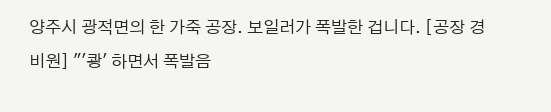양주시 광적면의 한 가죽 공장. 보일러가 폭발한 겁니다. [공장 경비원] "'쾅' 하면서 폭발음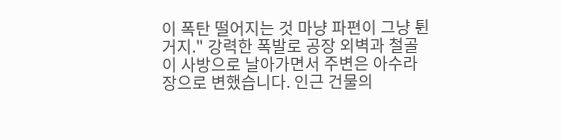이 폭탄 떨어지는 것 마냥 파편이 그냥 튄 거지." 강력한 폭발로 공장 외벽과 철골이 사방으로 날아가면서 주변은 아수라장으로 변했습니다. 인근 건물의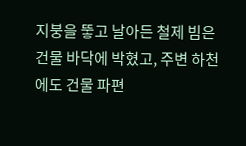지붕을 뚷고 날아든 철제 빔은 건물 바닥에 박혔고, 주변 하천에도 건물 파편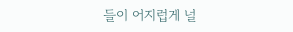들이 어지럽게 널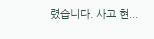렸습니다. 사고 현...